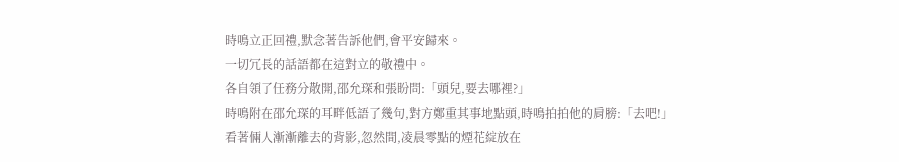時鳴立正回禮,默念著告訴他們,會平安歸來。
一切冗長的話語都在這對立的敬禮中。
各自領了任務分散開,邵允琛和張盼問:「頭兒,要去哪裡?」
時鳴附在邵允琛的耳畔低語了幾句,對方鄭重其事地點頭,時鳴拍拍他的肩膀:「去吧!」
看著倆人漸漸離去的背影,忽然間,凌晨零點的煙花綻放在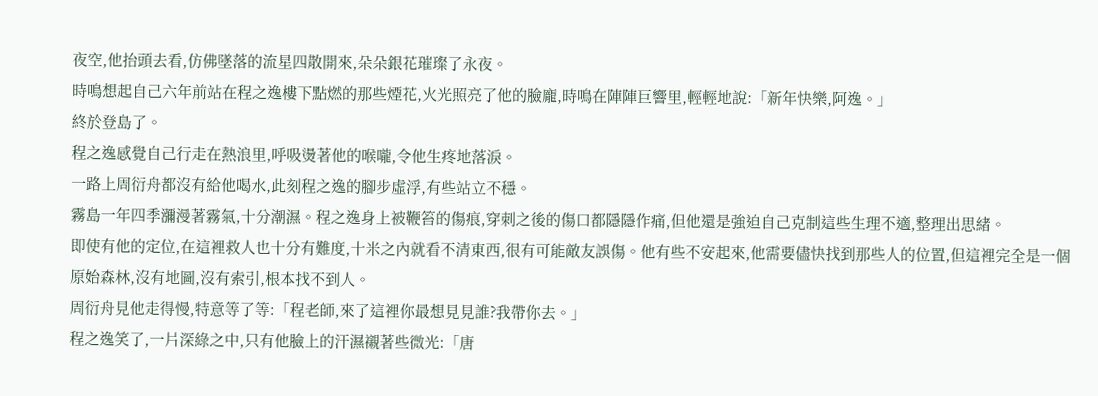夜空,他抬頭去看,仿佛墜落的流星四散開來,朵朵銀花璀璨了永夜。
時鳴想起自己六年前站在程之逸樓下點燃的那些煙花,火光照亮了他的臉龐,時鳴在陣陣巨響里,輕輕地說:「新年快樂,阿逸。」
終於登島了。
程之逸感覺自己行走在熱浪里,呼吸燙著他的喉嚨,令他生疼地落淚。
一路上周衍舟都沒有給他喝水,此刻程之逸的腳步虛浮,有些站立不穩。
霧島一年四季瀰漫著霧氣,十分潮濕。程之逸身上被鞭笞的傷痕,穿刺之後的傷口都隱隱作痛,但他還是強迫自己克制這些生理不適,整理出思緒。
即使有他的定位,在這裡救人也十分有難度,十米之內就看不清東西,很有可能敵友誤傷。他有些不安起來,他需要儘快找到那些人的位置,但這裡完全是一個原始森林,沒有地圖,沒有索引,根本找不到人。
周衍舟見他走得慢,特意等了等:「程老師,來了這裡你最想見見誰?我帶你去。」
程之逸笑了,一片深綠之中,只有他臉上的汗濕襯著些微光:「唐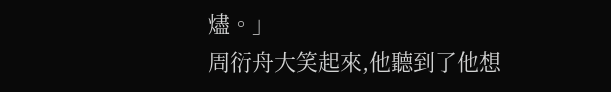燼。」
周衍舟大笑起來,他聽到了他想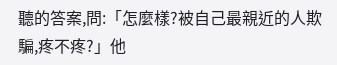聽的答案,問:「怎麼樣?被自己最親近的人欺騙,疼不疼?」他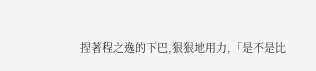捏著程之逸的下巴,狠狠地用力,「是不是比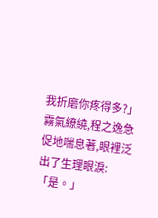我折磨你疼得多?」
霧氣繚繞,程之逸急促地喘息著,眼裡泛出了生理眼淚:「是。」